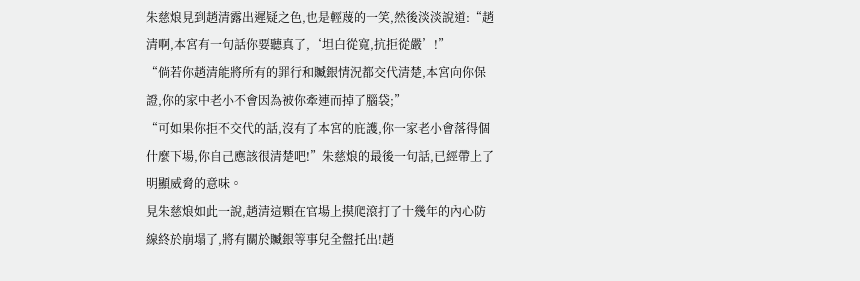朱慈烺見到趙清露出遲疑之色,也是輕蔑的一笑,然後淡淡說道:“趙清啊,本宮有一句話你要聽真了,‘坦白從寬,抗拒從嚴’!”
“倘若你趙清能將所有的罪行和贓銀情況都交代清楚,本宮向你保證,你的家中老小不會因為被你牽連而掉了腦袋;”
“可如果你拒不交代的話,沒有了本宮的庇護,你一家老小會落得個什麼下場,你自己應該很清楚吧!”朱慈烺的最後一句話,已經帶上了明顯威脅的意味。
見朱慈烺如此一說,趙清這顆在官場上摸爬滾打了十幾年的內心防線終於崩塌了,將有關於贓銀等事兒全盤托出!趙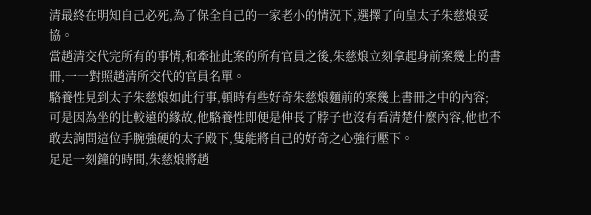清最終在明知自己必死,為了保全自己的一家老小的情況下,選擇了向皇太子朱慈烺妥協。
當趙清交代完所有的事情,和牽扯此案的所有官員之後,朱慈烺立刻拿起身前案幾上的書冊,一一對照趙清所交代的官員名單。
駱養性見到太子朱慈烺如此行事,頓時有些好奇朱慈烺麵前的案幾上書冊之中的內容;
可是因為坐的比較遠的緣故,他駱養性即便是伸長了脖子也沒有看清楚什麼內容,他也不敢去詢問這位手腕強硬的太子殿下,隻能將自己的好奇之心強行壓下。
足足一刻鐘的時間,朱慈烺將趙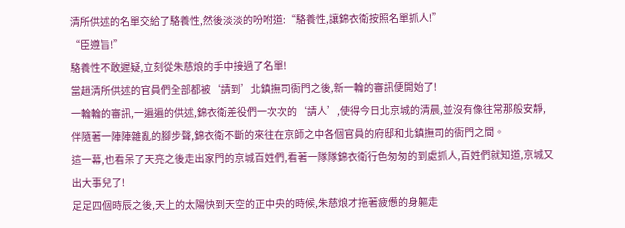清所供述的名單交給了駱養性,然後淡淡的吩咐道:“駱養性,讓錦衣衛按照名單抓人!”
“臣遵旨!”
駱養性不敢遲疑,立刻從朱慈烺的手中接過了名單!
當趙清所供述的官員們全部都被‘請到’北鎮撫司衙門之後,新一輪的審訊便開始了!
一輪輪的審訊,一遍遍的供述,錦衣衛差役們一次次的‘請人’,使得今日北京城的清晨,並沒有像往常那般安靜,伴隨著一陣陣雜亂的腳步聲,錦衣衛不斷的來往在京師之中各個官員的府邸和北鎮撫司的衙門之間。
這一幕,也看呆了天亮之後走出家門的京城百姓們,看著一隊隊錦衣衛行色匆匆的到處抓人,百姓們就知道,京城又出大事兒了!
足足四個時辰之後,天上的太陽快到天空的正中央的時候,朱慈烺才拖著疲憊的身軀走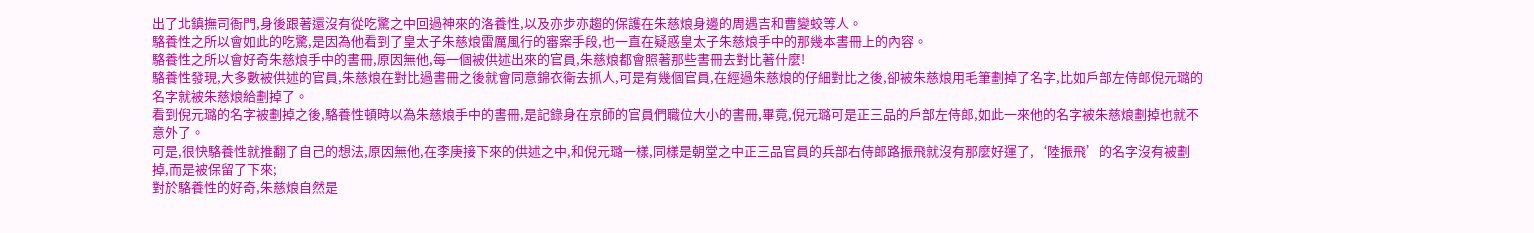出了北鎮撫司衙門,身後跟著還沒有從吃驚之中回過神來的洛養性,以及亦步亦趨的保護在朱慈烺身邊的周遇吉和曹變蛟等人。
駱養性之所以會如此的吃驚,是因為他看到了皇太子朱慈烺雷厲風行的審案手段,也一直在疑惑皇太子朱慈烺手中的那幾本書冊上的內容。
駱養性之所以會好奇朱慈烺手中的書冊,原因無他,每一個被供述出來的官員,朱慈烺都會照著那些書冊去對比著什麼!
駱養性發現,大多數被供述的官員,朱慈烺在對比過書冊之後就會同意錦衣衛去抓人,可是有幾個官員,在經過朱慈烺的仔細對比之後,卻被朱慈烺用毛筆劃掉了名字,比如戶部左侍郎倪元璐的名字就被朱慈烺給劃掉了。
看到倪元璐的名字被劃掉之後,駱養性頓時以為朱慈烺手中的書冊,是記錄身在京師的官員們職位大小的書冊,畢竟,倪元璐可是正三品的戶部左侍郎,如此一來他的名字被朱慈烺劃掉也就不意外了。
可是,很快駱養性就推翻了自己的想法,原因無他,在李庚接下來的供述之中,和倪元璐一樣,同樣是朝堂之中正三品官員的兵部右侍郎路振飛就沒有那麼好運了,‘陸振飛’的名字沒有被劃掉,而是被保留了下來;
對於駱養性的好奇,朱慈烺自然是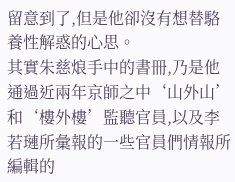留意到了,但是他卻沒有想替駱養性解惑的心思。
其實朱慈烺手中的書冊,乃是他通過近兩年京師之中‘山外山’和‘樓外樓’監聽官員,以及李若璉所彙報的一些官員們情報所編輯的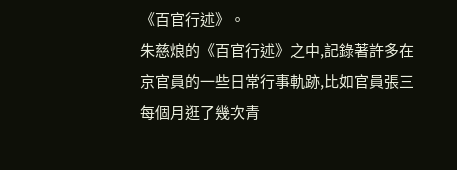《百官行述》。
朱慈烺的《百官行述》之中,記錄著許多在京官員的一些日常行事軌跡,比如官員張三每個月逛了幾次青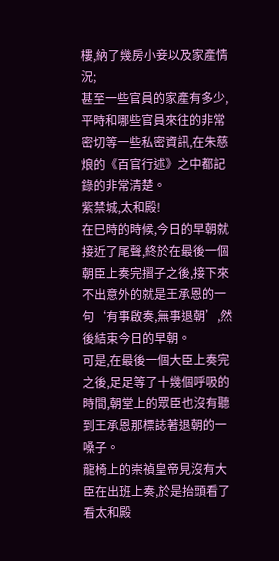樓,納了幾房小妾以及家產情況;
甚至一些官員的家產有多少,平時和哪些官員來往的非常密切等一些私密資訊,在朱慈烺的《百官行述》之中都記錄的非常清楚。
紫禁城,太和殿!
在巳時的時候,今日的早朝就接近了尾聲,終於在最後一個朝臣上奏完摺子之後,接下來不出意外的就是王承恩的一句‘有事啟奏,無事退朝’,然後結束今日的早朝。
可是,在最後一個大臣上奏完之後,足足等了十幾個呼吸的時間,朝堂上的眾臣也沒有聽到王承恩那標誌著退朝的一嗓子。
龍椅上的崇禎皇帝見沒有大臣在出班上奏,於是抬頭看了看太和殿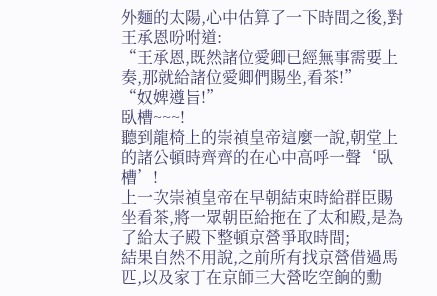外麵的太陽,心中估算了一下時間之後,對王承恩吩咐道:
“王承恩,既然諸位愛卿已經無事需要上奏,那就給諸位愛卿們賜坐,看茶!”
“奴婢遵旨!”
臥槽~~~!
聽到龍椅上的崇禎皇帝這麼一說,朝堂上的諸公頓時齊齊的在心中高呼一聲‘臥槽’!
上一次崇禎皇帝在早朝結束時給群臣賜坐看茶,將一眾朝臣給拖在了太和殿,是為了給太子殿下整頓京營爭取時間;
結果自然不用說,之前所有找京營借過馬匹,以及家丁在京師三大營吃空餉的勳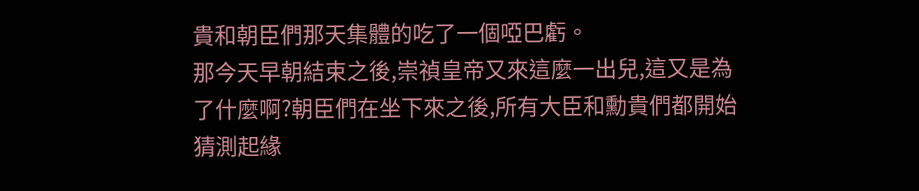貴和朝臣們那天集體的吃了一個啞巴虧。
那今天早朝結束之後,崇禎皇帝又來這麼一出兒,這又是為了什麼啊?朝臣們在坐下來之後,所有大臣和勳貴們都開始猜測起緣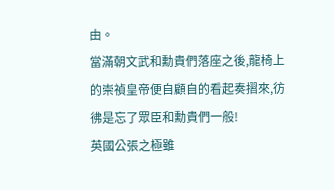由。
當滿朝文武和勳貴們落座之後,龍椅上的崇禎皇帝便自顧自的看起奏摺來,彷彿是忘了眾臣和勳貴們一般!
英國公張之極雖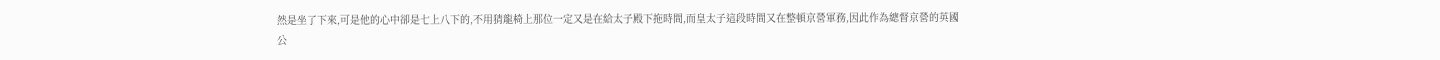然是坐了下來,可是他的心中卻是七上八下的,不用猜龍椅上那位一定又是在給太子殿下拖時間,而皇太子這段時間又在整頓京營軍務,因此作為總督京營的英國公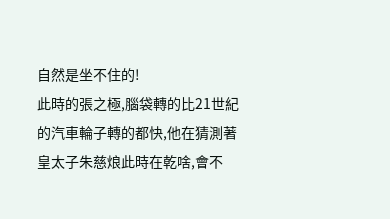自然是坐不住的!
此時的張之極,腦袋轉的比21世紀的汽車輪子轉的都快,他在猜測著皇太子朱慈烺此時在乾啥,會不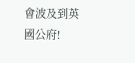會波及到英國公府!